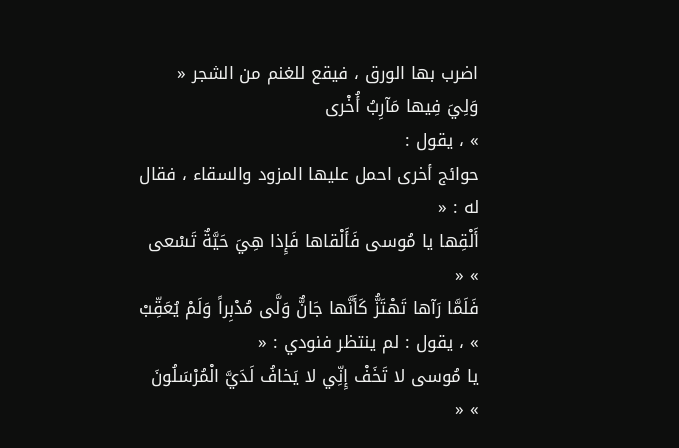اضرب بها الورق ، فيقع للغنم من الشجر «
وَلِيَ فِيها مَآرِبُ أُخْرى
» ، يقول :
حوائج أخرى احمل عليها المزود والسقاء ، فقال له : «
أَلْقِها يا مُوسى فَأَلْقاها فَإِذا هِيَ حَيَّةٌ تَسْعى
» «
فَلَمَّا رَآها تَهْتَزُّ كَأَنَّها جَانٌّ وَلَّى مُدْبِراً وَلَمْ يُعَقِّبْ
» ، يقول : لم ينتظر فنودي : «
يا مُوسى لا تَخَفْ إِنِّي لا يَخافُ لَدَيَّ الْمُرْسَلُونَ
» «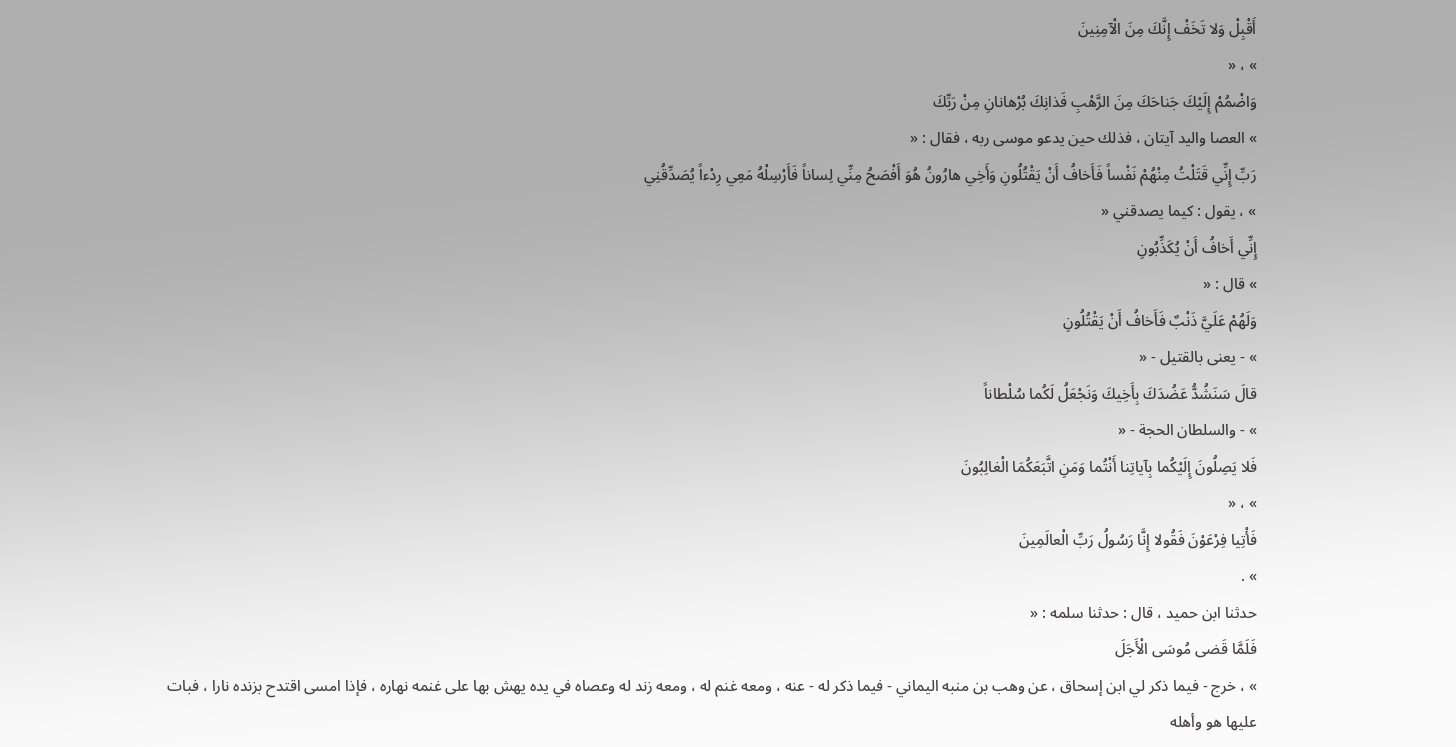أَقْبِلْ وَلا تَخَفْ إِنَّكَ مِنَ الْآمِنِينَ
» ، «
وَاضْمُمْ إِلَيْكَ جَناحَكَ مِنَ الرَّهْبِ فَذانِكَ بُرْهانانِ مِنْ رَبِّكَ
» العصا واليد آيتان ، فذلك حين يدعو موسى ربه ، فقال : «
رَبِّ إِنِّي قَتَلْتُ مِنْهُمْ نَفْساً فَأَخافُ أَنْ يَقْتُلُونِ وَأَخِي هارُونُ هُوَ أَفْصَحُ مِنِّي لِساناً فَأَرْسِلْهُ مَعِي رِدْءاً يُصَدِّقُنِي
» ، يقول : كيما يصدقني «
إِنِّي أَخافُ أَنْ يُكَذِّبُونِ
» قال : «
وَلَهُمْ عَلَيَّ ذَنْبٌ فَأَخافُ أَنْ يَقْتُلُونِ
» - يعنى بالقتيل - «
قالَ سَنَشُدُّ عَضُدَكَ بِأَخِيكَ وَنَجْعَلُ لَكُما سُلْطاناً
» - والسلطان الحجة - «
فَلا يَصِلُونَ إِلَيْكُما بِآياتِنا أَنْتُما وَمَنِ اتَّبَعَكُمَا الْغالِبُونَ
» ، «
فَأْتِيا فِرْعَوْنَ فَقُولا إِنَّا رَسُولُ رَبِّ الْعالَمِينَ
» .
حدثنا ابن حميد ، قال : حدثنا سلمه : «
فَلَمَّا قَضى مُوسَى الْأَجَلَ
» ، خرج - فيما ذكر لي ابن إسحاق ، عن وهب بن منبه اليماني - فيما ذكر له - عنه ، ومعه غنم له ، ومعه زند له وعصاه في يده يهش بها على غنمه نهاره ، فإذا امسى اقتدح بزنده نارا ، فبات عليها هو وأهله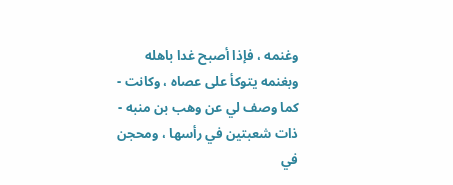وغنمه ، فإذا أصبح غدا باهله وبغنمه يتوكأ على عصاه ، وكانت - كما وصف لي عن وهب بن منبه - ذات شعبتين في رأسها ، ومحجن في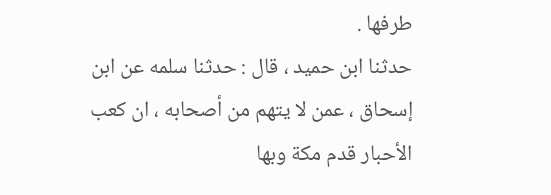طرفها .
حدثنا ابن حميد ، قال : حدثنا سلمه عن ابن إسحاق ، عمن لا يتهم من أصحابه ، ان كعب الأحبار قدم مكة وبها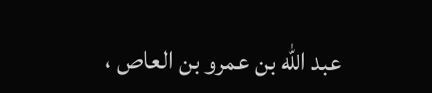عبد الله بن عمرو بن العاص ،